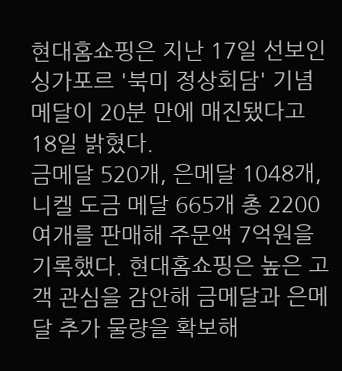현대홈쇼핑은 지난 17일 선보인 싱가포르 '북미 정상회담' 기념 메달이 20분 만에 매진됐다고 18일 밝혔다.
금메달 520개, 은메달 1048개, 니켈 도금 메달 665개 총 2200여개를 판매해 주문액 7억원을 기록했다. 현대홈쇼핑은 높은 고객 관심을 감안해 금메달과 은메달 추가 물량을 확보해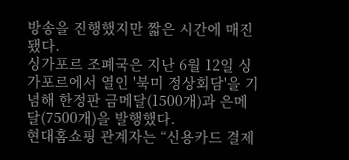방송을 진행했지만 짧은 시간에 매진됐다.
싱가포르 조폐국은 지난 6월 12일 싱가포르에서 열인 '북미 정상회담'을 기념해 한정판 금메달(1500개)과 은메달(7500개)을 발행했다.
현대홈쇼핑 관계자는 “신용카드 결제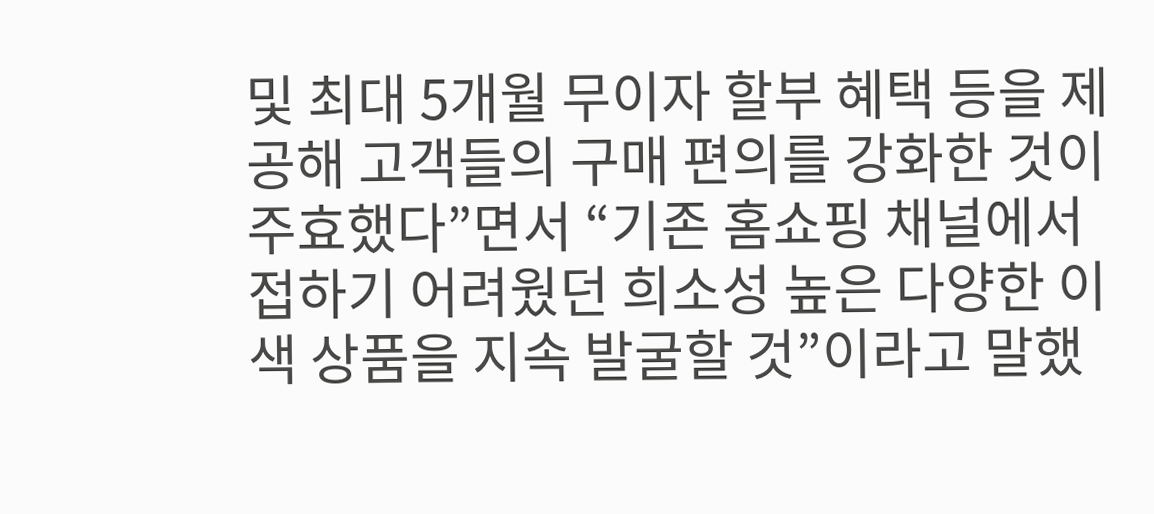및 최대 5개월 무이자 할부 혜택 등을 제공해 고객들의 구매 편의를 강화한 것이 주효했다”면서 “기존 홈쇼핑 채널에서 접하기 어려웠던 희소성 높은 다양한 이색 상품을 지속 발굴할 것”이라고 말했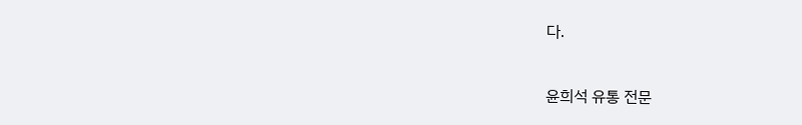다.

윤희석 유통 전문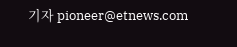기자 pioneer@etnews.com